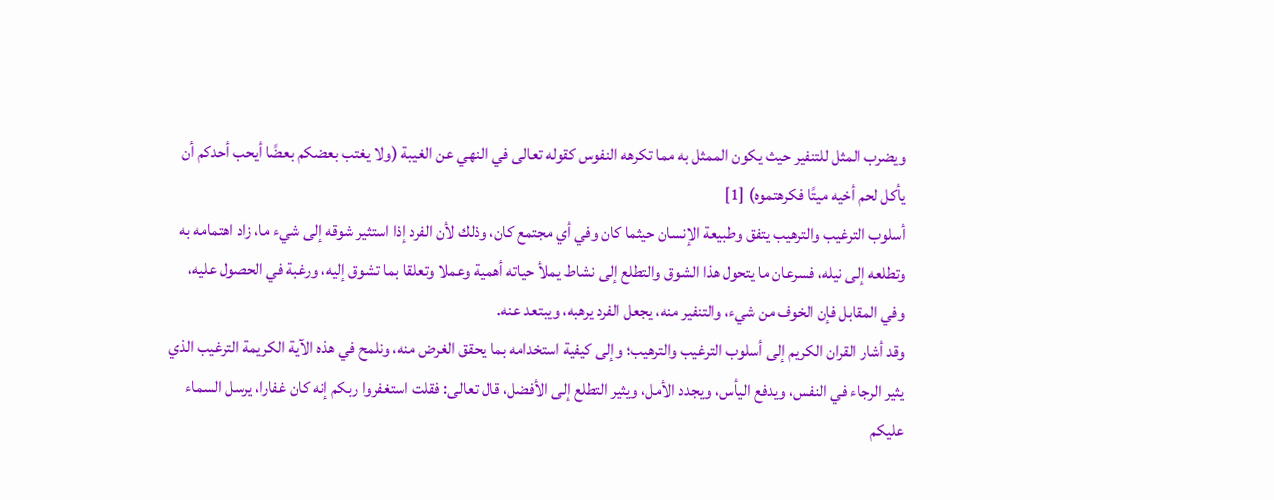ويضرب المثل للتنفير حيث يكون الممثل به مما تكرهه النفوس كقوله تعالى في النهي عن الغيبة (ولا يغتب بعضكم بعضًا أيحب أحدكم أن يأكل لحم أخيه ميتًا فكرهتموه) [1]
أسلوب الترغيب والترهيب يتفق وطبيعة الإنسان حيثما كان وفي أي مجتمع كان، وذلك لأن الفرد إذا استثير شوقه إلى شيء ما، زاد اهتمامه به وتطلعه إلى نيله، فسرعان ما يتحول هذا الشوق والتطلع إلى نشاط يملأ حياته أهمية وعملا وتعلقا بما تشوق إليه، ورغبة في الحصول عليه، وفي المقابل فإن الخوف من شيء، والتنفير منه، يجعل الفرد يرهبه، ويبتعد عنه.
وقد أشار القران الكريم إلى أسلوب الترغيب والترهيب؛ وإلى كيفية استخدامه بما يحقق الغرض منه، ونلمح في هذه الآية الكريمة الترغيب الذي يثير الرجاء في النفس، ويدفع اليأس، ويجدد الأمل، ويثير التطلع إلى الأفضل، قال تعالى: فقلت استغفروا ربكم إنه كان غفارا، يرسل السماء عليكم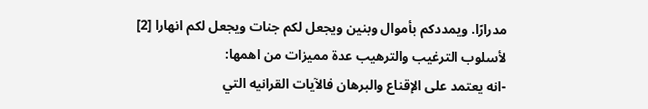مدرارًا. ويمددكم بأموال وبنين ويجعل لكم جنات ويجعل لكم انهارا [2]
لأسلوب الترغيب والترهيب عدة مميزات من اهمها:
-انه يعتمد على الإقناع والبرهان فالآيات القرانيه التي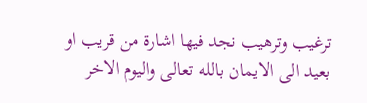ترغيب وترهيب نجد فيها اشارة من قريب او بعيد الى الايمان بالله تعالى واليوم الاخر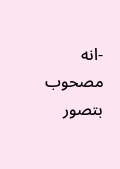-انه مصحوب بتصور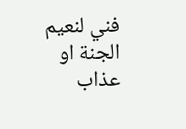فني لنعيم الجنة او عذاب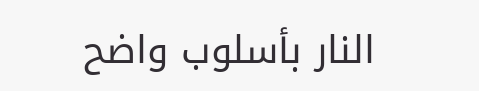النار بأسلوب واضح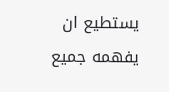يستطيع ان يفهمه جميع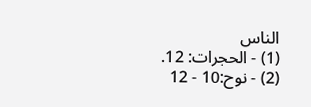الناس
(1) - الحجرات: 12.
(2) - نوح:10 - 12